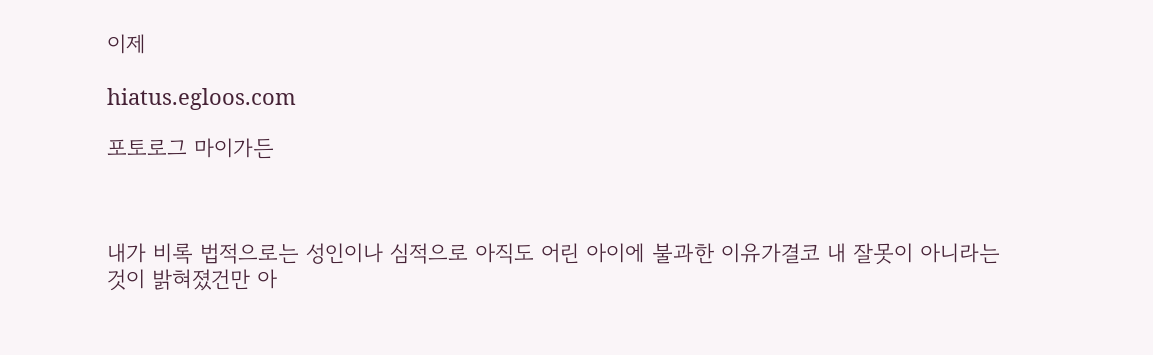이제

hiatus.egloos.com

포토로그 마이가든



내가 비록 법적으로는 성인이나 심적으로 아직도 어린 아이에 불과한 이유가결코 내 잘못이 아니라는 것이 밝혀졌건만 아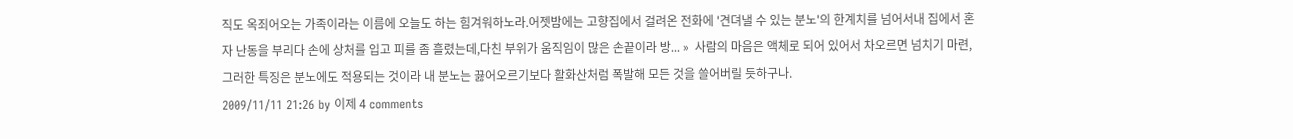직도 옥죄어오는 가족이라는 이름에 오늘도 하는 힘겨워하노라.어젯밤에는 고향집에서 걸려온 전화에 '견뎌낼 수 있는 분노'의 한계치를 넘어서내 집에서 혼자 난동을 부리다 손에 상처를 입고 피를 좀 흘렸는데,다친 부위가 움직임이 많은 손끝이라 방... »  사람의 마음은 액체로 되어 있어서 차오르면 넘치기 마련, 그러한 특징은 분노에도 적용되는 것이라 내 분노는 끓어오르기보다 활화산처럼 폭발해 모든 것을 쓸어버릴 듯하구나.
2009/11/11 21:26 by 이제 4 comments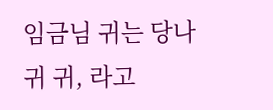임금님 귀는 당나귀 귀, 라고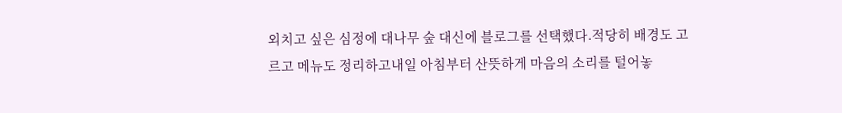외치고 싶은 심정에 대나무 숲 대신에 블로그를 선택했다.적당히 배경도 고르고 메뉴도 정리하고내일 아침부터 산뜻하게 마음의 소리를 털어놓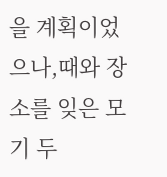을 계획이었으나,때와 장소를 잊은 모기 두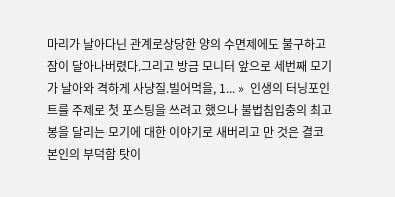마리가 날아다닌 관계로상당한 양의 수면제에도 불구하고 잠이 달아나버렸다.그리고 방금 모니터 앞으로 세번째 모기가 날아와 격하게 사냥질.빌어먹을, 1... »  인생의 터닝포인트를 주제로 첫 포스팅을 쓰려고 했으나 불법침입충의 최고봉을 달리는 모기에 대한 이야기로 새버리고 만 것은 결코 본인의 부덕함 탓이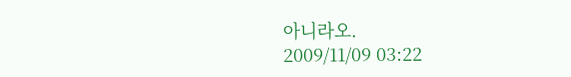아니라오.
2009/11/09 03:22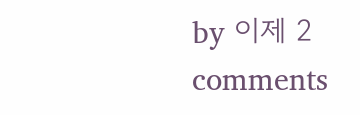by 이제 2 comments